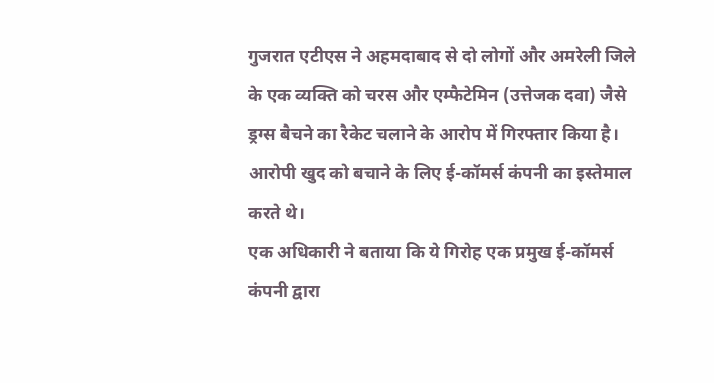गुजरात एटीएस ने अहमदाबाद से दो लोगों और अमरेली जिले के एक व्यक्ति को चरस और एम्फैटेमिन (उत्तेजक दवा) जैसे ड्रग्स बैचने का रैकेट चलाने के आरोप में गिरफ्तार किया है। आरोपी खुद को बचाने के लिए ई-कॉमर्स कंपनी का इस्तेमाल करते थे।
एक अधिकारी ने बताया कि ये गिरोह एक प्रमुख ई-कॉमर्स कंपनी द्वारा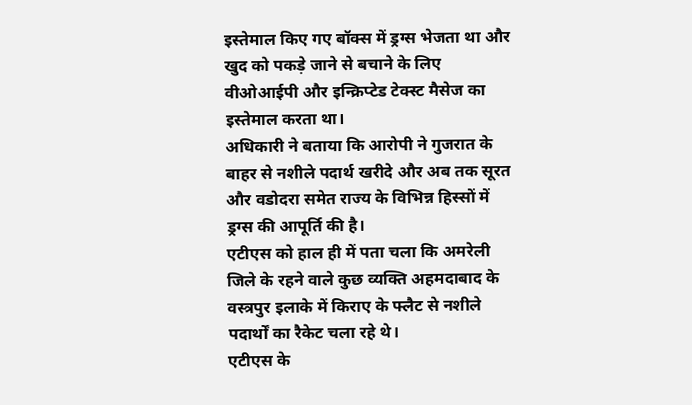इस्तेमाल किए गए बॉक्स में ड्रग्स भेजता था और खुद को पकड़े जाने से बचाने के लिए वीओआईपी और इन्क्रिप्टेड टेक्स्ट मैसेज का इस्तेमाल करता था।
अधिकारी ने बताया कि आरोपी ने गुजरात के बाहर से नशीले पदार्थ खरीदे और अब तक सूरत और वडोदरा समेत राज्य के विभिन्न हिस्सों में ड्रग्स की आपूर्ति की है।
एटीएस को हाल ही में पता चला कि अमरेली जिले के रहने वाले कुछ व्यक्ति अहमदाबाद के वस्त्रपुर इलाके में किराए के फ्लैट से नशीले पदार्थों का रैकेट चला रहे थे।
एटीएस के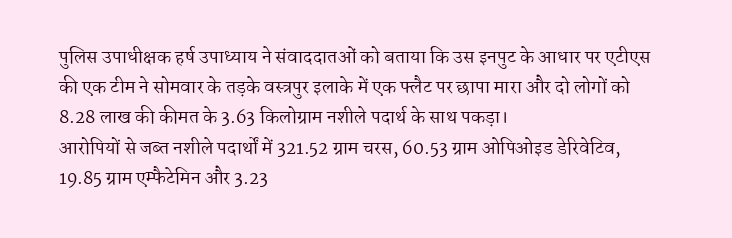पुलिस उपाधीक्षक हर्ष उपाध्याय ने संवाददातओं को बताया कि उस इनपुट के आधार पर एटीएस की एक टीम ने सोमवार के तड़के वस्त्रपुर इलाके में एक फ्लैट पर छापा मारा और दो लोगों को 8.28 लाख की कीमत के 3.63 किलोग्राम नशीले पदार्थ के साथ पकड़ा।
आरोपियों से जब्त नशीले पदार्थों में 321.52 ग्राम चरस, 60.53 ग्राम ओपिओइड डेरिवेटिव, 19.85 ग्राम एम्फैटेमिन और 3.23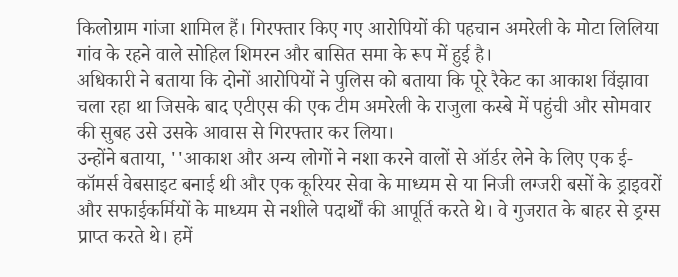किलोग्राम गांजा शामिल हैं। गिरफ्तार किए गए आरोपियों की पहचान अमरेली के मोटा लिलिया गांव के रहने वाले सोहिल शिमरन और बासित समा के रूप में हुई है।
अधिकारी ने बताया कि दोनों आरोपियों ने पुलिस को बताया कि पूरे रैकेट का आकाश विंझावा चला रहा था जिसके बाद एटीएस की एक टीम अमरेली के राजुला कस्बे में पहुंची और सोमवार की सुबह उसे उसके आवास से गिरफ्तार कर लिया।
उन्होंने बताया, ''आकाश और अन्य लोगों ने नशा करने वालों से ऑर्डर लेने के लिए एक ई-कॉमर्स वेबसाइट बनाई थी और एक कूरियर सेवा के माध्यम से या निजी लग्जरी बसों के ड्राइवरों और सफाईकर्मियों के माध्यम से नशीले पदार्थों की आपूर्ति करते थे। वे गुजरात के बाहर से ड्रग्स प्राप्त करते थे। हमें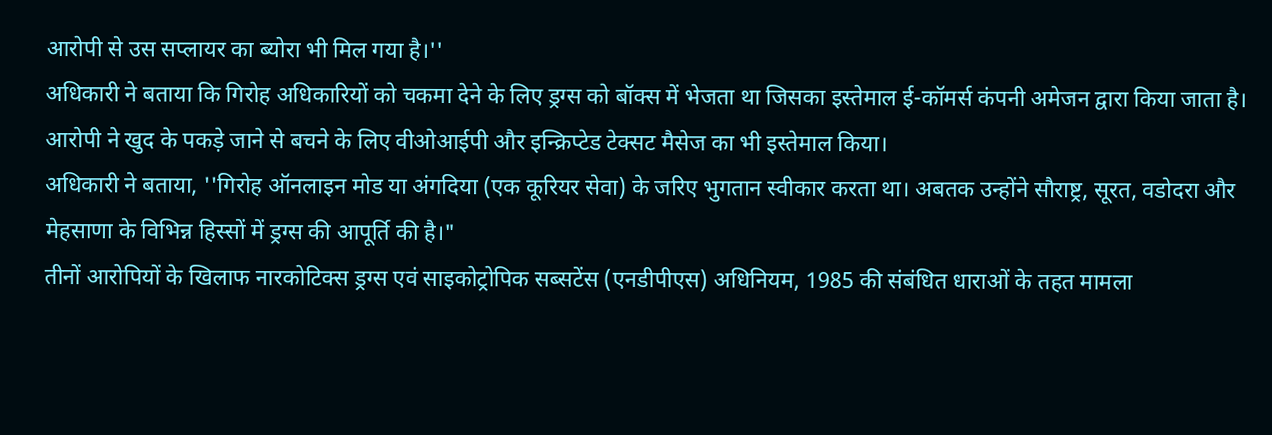आरोपी से उस सप्लायर का ब्योरा भी मिल गया है।''
अधिकारी ने बताया कि गिरोह अधिकारियों को चकमा देने के लिए ड्रग्स को बॉक्स में भेजता था जिसका इस्तेमाल ई-कॉमर्स कंपनी अमेजन द्वारा किया जाता है। आरोपी ने खुद के पकड़े जाने से बचने के लिए वीओआईपी और इन्क्रिप्टेड टेक्सट मैसेज का भी इस्तेमाल किया।
अधिकारी ने बताया, ''गिरोह ऑनलाइन मोड या अंगदिया (एक कूरियर सेवा) के जरिए भुगतान स्वीकार करता था। अबतक उन्होंने सौराष्ट्र, सूरत, वडोदरा और मेहसाणा के विभिन्न हिस्सों में ड्रग्स की आपूर्ति की है।"
तीनों आरोपियों के खिलाफ नारकोटिक्स ड्रग्स एवं साइकोट्रोपिक सब्सटेंस (एनडीपीएस) अधिनियम, 1985 की संबंधित धाराओं के तहत मामला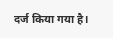दर्ज किया गया है।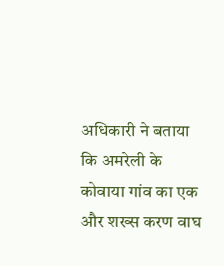अधिकारी ने बताया कि अमरेली के कोवाया गांव का एक और शख्स करण वाघ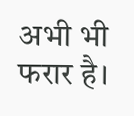अभी भी फरार है।